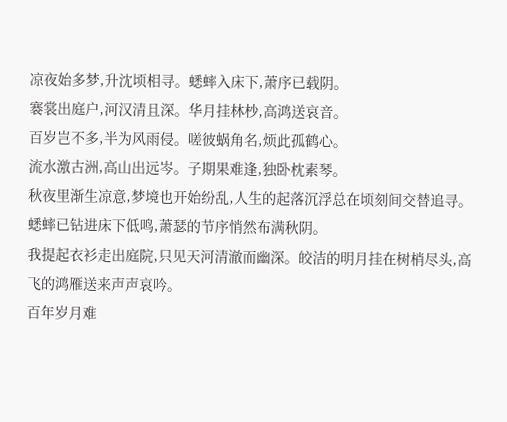凉夜始多梦,升沈顷相寻。蟋蟀入床下,萧序已载阴。
褰裳出庭户,河汉清且深。华月挂林杪,高鸿送哀音。
百岁岂不多,半为风雨侵。嗟彼蜗角名,烦此孤鹤心。
流水激古洲,高山出远岑。子期果难逢,独卧枕素琴。
秋夜里渐生凉意,梦境也开始纷乱,人生的起落沉浮总在顷刻间交替追寻。蟋蟀已钻进床下低鸣,萧瑟的节序悄然布满秋阴。
我提起衣衫走出庭院,只见天河清澈而幽深。皎洁的明月挂在树梢尽头,高飞的鸿雁送来声声哀吟。
百年岁月难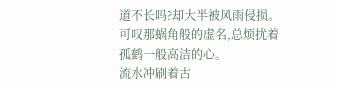道不长吗?却大半被风雨侵损。可叹那蜗角般的虚名,总烦扰着孤鹤一般高洁的心。
流水冲刷着古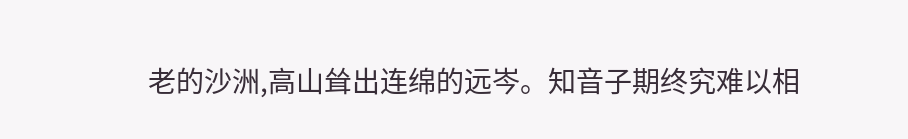老的沙洲,高山耸出连绵的远岑。知音子期终究难以相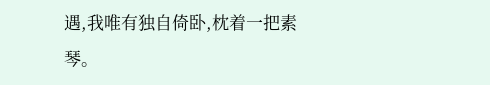遇,我唯有独自倚卧,枕着一把素琴。